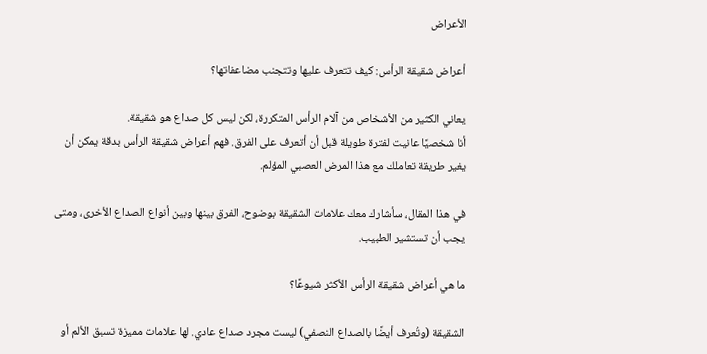الأعراض

أعراض شقيقة الرأس: كيف تتعرف عليها وتتجنب مضاعفاتها؟

يعاني الكثير من الأشخاص من آلام الرأس المتكررة، لكن ليس كل صداع هو شقيقة.
أنا شخصيًا عانيت لفترة طويلة قبل أن أتعرف على الفرق. فهم أعراض شقيقة الرأس بدقة يمكن أن يغير طريقة تعاملك مع هذا المرض العصبي المؤلم.

في هذا المقال، سأشارك معك علامات الشقيقة بوضوح، الفرق بينها وبين أنواع الصداع الأخرى، ومتى يجب أن تستشير الطبيب.

ما هي أعراض شقيقة الرأس الأكثر شيوعًا؟

الشقيقة (وتُعرف أيضًا بالصداع النصفي) ليست مجرد صداع عادي. لها علامات مميزة تسبق الألم أو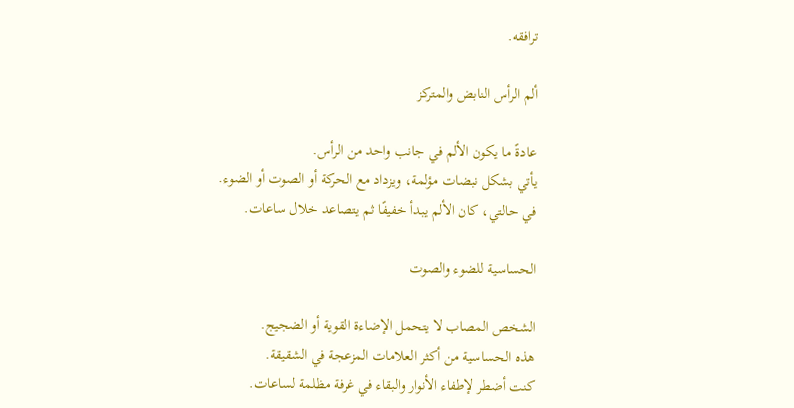ترافقه.

ألم الرأس النابض والمتركز

عادةً ما يكون الألم في جانب واحد من الرأس.
يأتي بشكل نبضات مؤلمة، ويزداد مع الحركة أو الصوت أو الضوء.
في حالتي، كان الألم يبدأ خفيفًا ثم يتصاعد خلال ساعات.

الحساسية للضوء والصوت

الشخص المصاب لا يتحمل الإضاءة القوية أو الضجيج.
هذه الحساسية من أكثر العلامات المزعجة في الشقيقة.
كنت أضطر لإطفاء الأنوار والبقاء في غرفة مظلمة لساعات.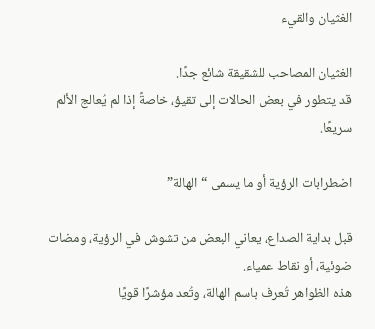الغثيان والقيء

الغثيان المصاحب للشقيقة شائع جدًا.
قد يتطور في بعض الحالات إلى تقيؤ، خاصةً إذا لم يُعالج الألم سريعًا.

اضطرابات الرؤية أو ما يسمى “الهالة”

قبل بداية الصداع، يعاني البعض من تشوش في الرؤية، ومضات ضوئية، أو نقاط عمياء.
هذه الظواهر تُعرف باسم الهالة، وتُعد مؤشرًا قويًا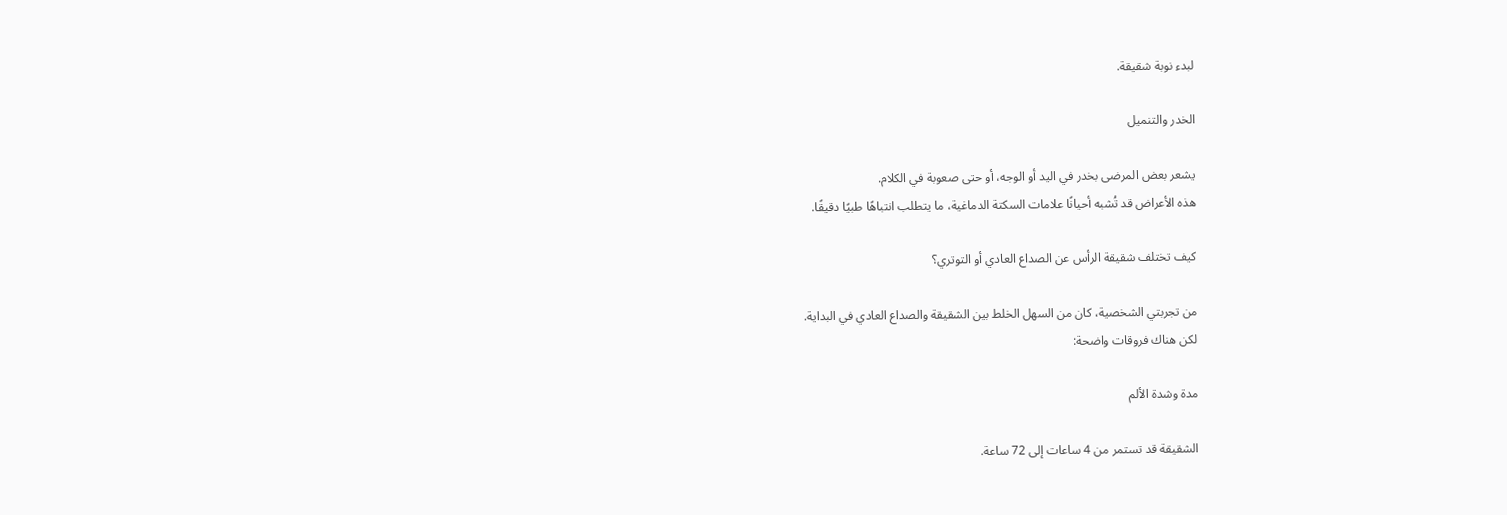لبدء نوبة شقيقة.

الخدر والتنميل

يشعر بعض المرضى بخدر في اليد أو الوجه، أو حتى صعوبة في الكلام.
هذه الأعراض قد تُشبه أحيانًا علامات السكتة الدماغية، ما يتطلب انتباهًا طبيًا دقيقًا.

كيف تختلف شقيقة الرأس عن الصداع العادي أو التوتري؟

من تجربتي الشخصية، كان من السهل الخلط بين الشقيقة والصداع العادي في البداية.
لكن هناك فروقات واضحة:

مدة وشدة الألم

الشقيقة قد تستمر من 4 ساعات إلى 72 ساعة.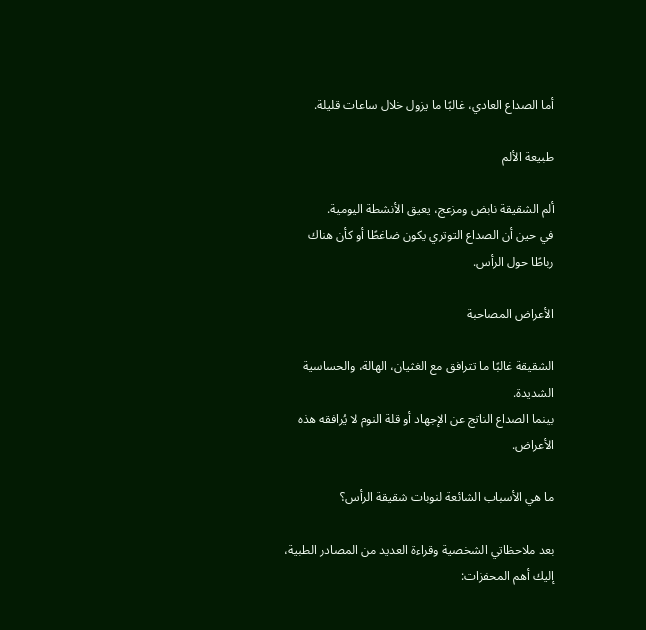أما الصداع العادي، غالبًا ما يزول خلال ساعات قليلة.

طبيعة الألم

ألم الشقيقة نابض ومزعج، يعيق الأنشطة اليومية.
في حين أن الصداع التوتري يكون ضاغطًا أو كأن هناك رباطًا حول الرأس.

الأعراض المصاحبة

الشقيقة غالبًا ما تترافق مع الغثيان، الهالة، والحساسية الشديدة.
بينما الصداع الناتج عن الإجهاد أو قلة النوم لا يُرافقه هذه الأعراض.

ما هي الأسباب الشائعة لنوبات شقيقة الرأس؟

بعد ملاحظاتي الشخصية وقراءة العديد من المصادر الطبية، إليك أهم المحفزات: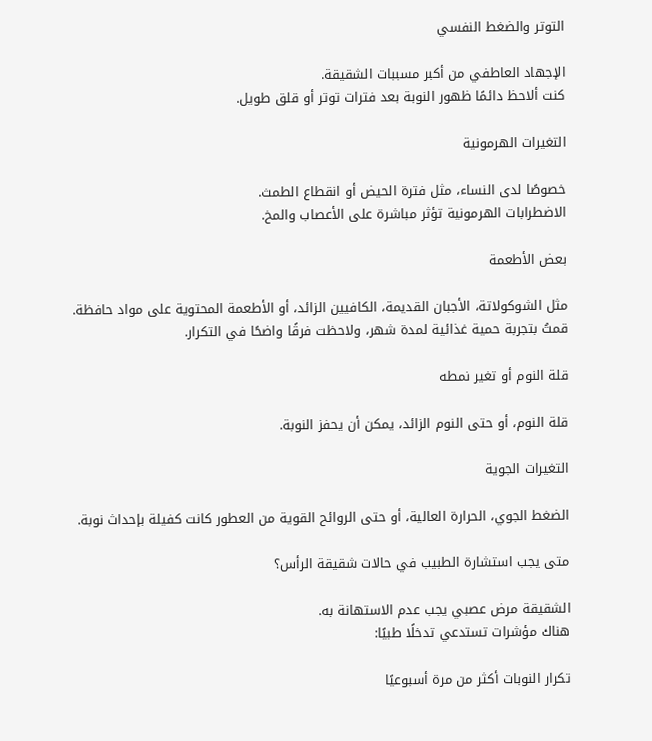التوتر والضغط النفسي

الإجهاد العاطفي من أكبر مسببات الشقيقة.
كنت ألاحظ دائمًا ظهور النوبة بعد فترات توتر أو قلق طويل.

التغيرات الهرمونية

خصوصًا لدى النساء، مثل فترة الحيض أو انقطاع الطمث.
الاضطرابات الهرمونية تؤثر مباشرة على الأعصاب والمخ.

بعض الأطعمة

مثل الشوكولاتة، الأجبان القديمة، الكافيين الزائد، أو الأطعمة المحتوية على مواد حافظة.
قمتُ بتجربة حمية غذائية لمدة شهر، ولاحظت فرقًا واضحًا في التكرار.

قلة النوم أو تغير نمطه

قلة النوم، أو حتى النوم الزائد، يمكن أن يحفز النوبة.

التغيرات الجوية

الضغط الجوي، الحرارة العالية، أو حتى الروائح القوية من العطور كانت كفيلة بإحداث نوبة.

متى يجب استشارة الطبيب في حالات شقيقة الرأس؟

الشقيقة مرض عصبي يجب عدم الاستهانة به.
هناك مؤشرات تستدعي تدخلًا طبيًا:

تكرار النوبات أكثر من مرة أسبوعيًا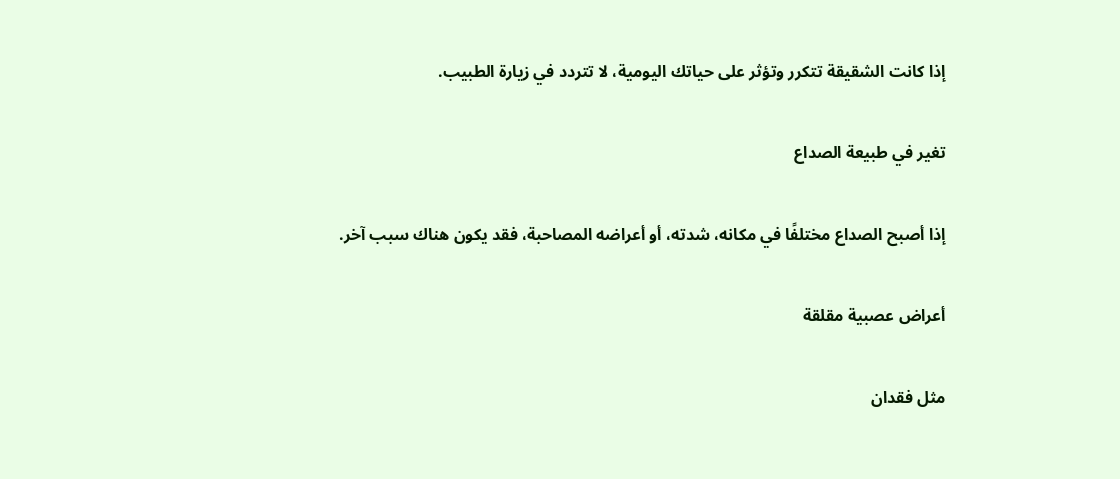إذا كانت الشقيقة تتكرر وتؤثر على حياتك اليومية، لا تتردد في زيارة الطبيب.

تغير في طبيعة الصداع

إذا أصبح الصداع مختلفًا في مكانه، شدته، أو أعراضه المصاحبة، فقد يكون هناك سبب آخر.

أعراض عصبية مقلقة

مثل فقدان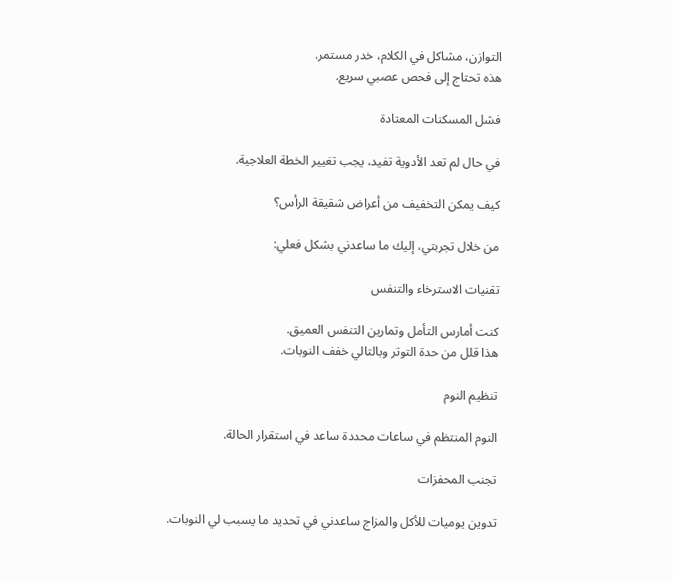التوازن، مشاكل في الكلام، خدر مستمر.
هذه تحتاج إلى فحص عصبي سريع.

فشل المسكنات المعتادة

في حال لم تعد الأدوية تفيد، يجب تغيير الخطة العلاجية.

كيف يمكن التخفيف من أعراض شقيقة الرأس؟

من خلال تجربتي، إليك ما ساعدني بشكل فعلي:

تقنيات الاسترخاء والتنفس

كنت أمارس التأمل وتمارين التنفس العميق.
هذا قلل من حدة التوتر وبالتالي خفف النوبات.

تنظيم النوم

النوم المنتظم في ساعات محددة ساعد في استقرار الحالة.

تجنب المحفزات

تدوين يوميات للأكل والمزاج ساعدني في تحديد ما يسبب لي النوبات.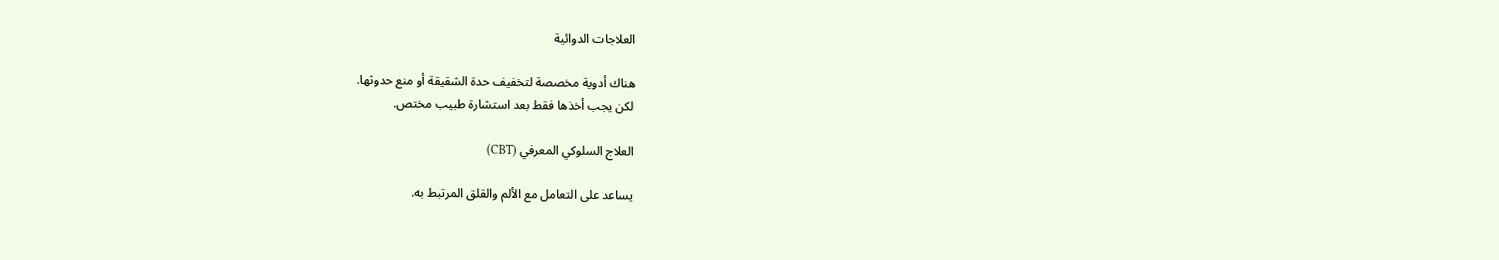العلاجات الدوائية

هناك أدوية مخصصة لتخفيف حدة الشقيقة أو منع حدوثها.
لكن يجب أخذها فقط بعد استشارة طبيب مختص.

العلاج السلوكي المعرفي (CBT)

يساعد على التعامل مع الألم والقلق المرتبط به.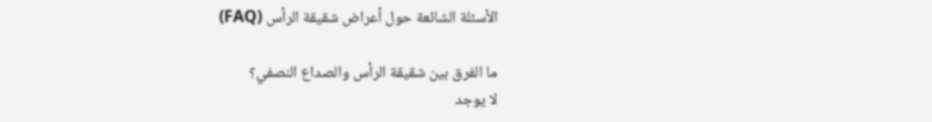الأسئلة الشائعة حول أعراض شقيقة الرأس (FAQ)

ما الفرق بين شقيقة الرأس والصداع النصفي؟
لا يوجد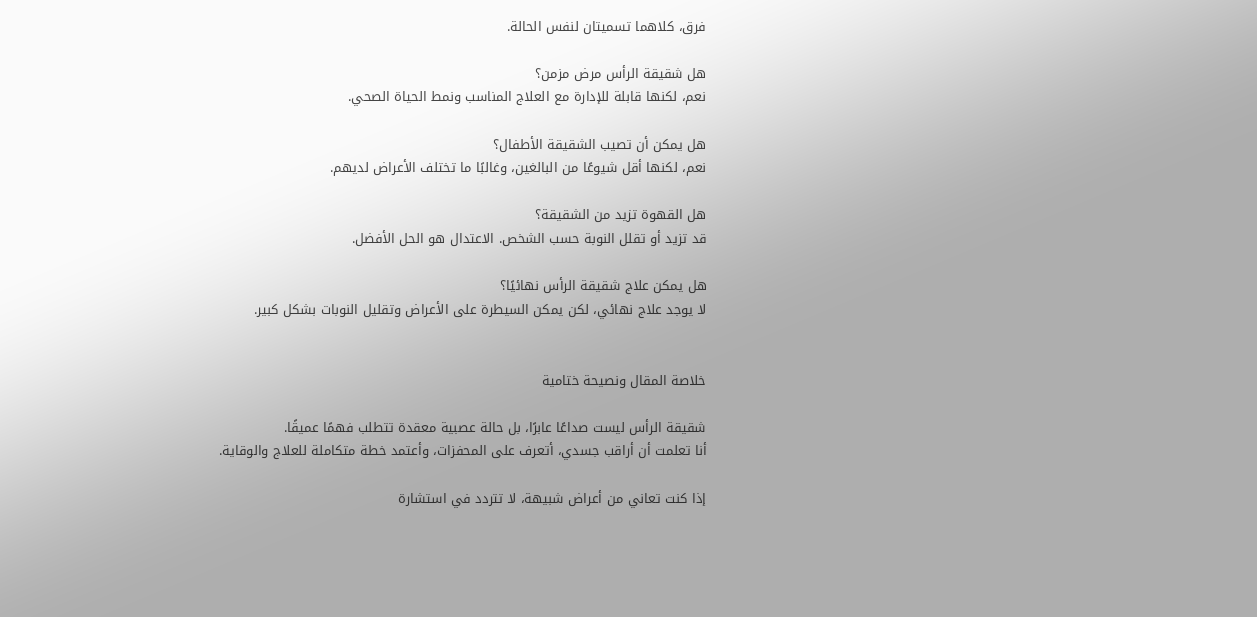فرق، كلاهما تسميتان لنفس الحالة.

هل شقيقة الرأس مرض مزمن؟
نعم، لكنها قابلة للإدارة مع العلاج المناسب ونمط الحياة الصحي.

هل يمكن أن تصيب الشقيقة الأطفال؟
نعم، لكنها أقل شيوعًا من البالغين، وغالبًا ما تختلف الأعراض لديهم.

هل القهوة تزيد من الشقيقة؟
قد تزيد أو تقلل النوبة حسب الشخص. الاعتدال هو الحل الأفضل.

هل يمكن علاج شقيقة الرأس نهائيًا؟
لا يوجد علاج نهائي، لكن يمكن السيطرة على الأعراض وتقليل النوبات بشكل كبير.


خلاصة المقال ونصيحة ختامية

شقيقة الرأس ليست صداعًا عابرًا، بل حالة عصبية معقدة تتطلب فهمًا عميقًا.
أنا تعلمت أن أراقب جسدي، أتعرف على المحفزات، وأعتمد خطة متكاملة للعلاج والوقاية.

إذا كنت تعاني من أعراض شبيهة، لا تتردد في استشارة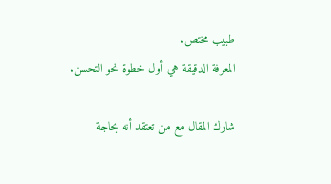طبيب مختص.
المعرفة الدقيقة هي أول خطوة نحو التحسن.

شارك المقال مع من تعتقد أنه بحاجة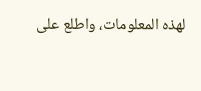لهذه المعلومات، واطلع على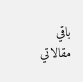باقي مقالاتي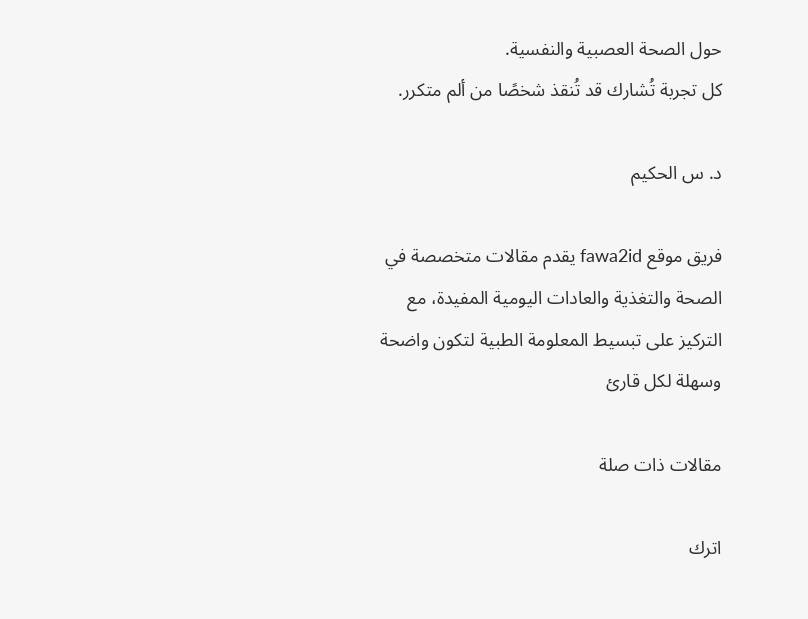حول الصحة العصبية والنفسية.
كل تجربة تُشارك قد تُنقذ شخصًا من ألم متكرر.

د. س الحكيم

فريق موقع fawa2id يقدم مقالات متخصصة في الصحة والتغذية والعادات اليومية المفيدة، مع التركيز على تبسيط المعلومة الطبية لتكون واضحة وسهلة لكل قارئ

مقالات ذات صلة

اترك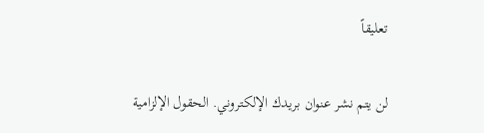تعليقاً

لن يتم نشر عنوان بريدك الإلكتروني. الحقول الإلزامية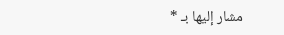مشار إليها بـ *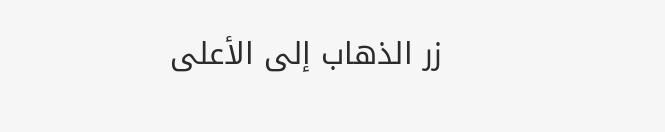زر الذهاب إلى الأعلى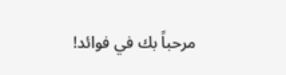مرحباً بك في فوائد!